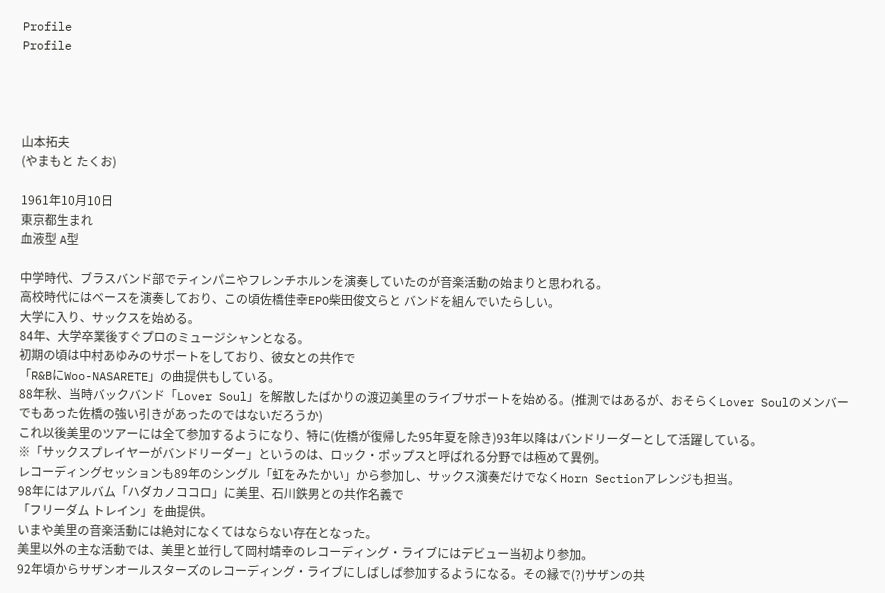Profile
Profile




山本拓夫
(やまもと たくお)

1961年10月10日
東京都生まれ
血液型 A型

中学時代、ブラスバンド部でティンパニやフレンチホルンを演奏していたのが音楽活動の始まりと思われる。
高校時代にはベースを演奏しており、この頃佐橋佳幸EPO柴田俊文らと バンドを組んでいたらしい。
大学に入り、サックスを始める。
84年、大学卒業後すぐプロのミュージシャンとなる。
初期の頃は中村あゆみのサポートをしており、彼女との共作で
「R&BにWoo-NASARETE」の曲提供もしている。
88年秋、当時バックバンド「Lover Soul」を解散したばかりの渡辺美里のライブサポートを始める。(推測ではあるが、おそらくLover Soulのメンバーでもあった佐橋の強い引きがあったのではないだろうか)
これ以後美里のツアーには全て参加するようになり、特に(佐橋が復帰した95年夏を除き)93年以降はバンドリーダーとして活躍している。
※「サックスプレイヤーがバンドリーダー」というのは、ロック・ポップスと呼ばれる分野では極めて異例。
レコーディングセッションも89年のシングル「虹をみたかい」から参加し、サックス演奏だけでなくHorn Sectionアレンジも担当。
98年にはアルバム「ハダカノココロ」に美里、石川鉄男との共作名義で
「フリーダム トレイン」を曲提供。
いまや美里の音楽活動には絶対になくてはならない存在となった。
美里以外の主な活動では、美里と並行して岡村靖幸のレコーディング・ライブにはデビュー当初より参加。
92年頃からサザンオールスターズのレコーディング・ライブにしばしば参加するようになる。その縁で(?)サザンの共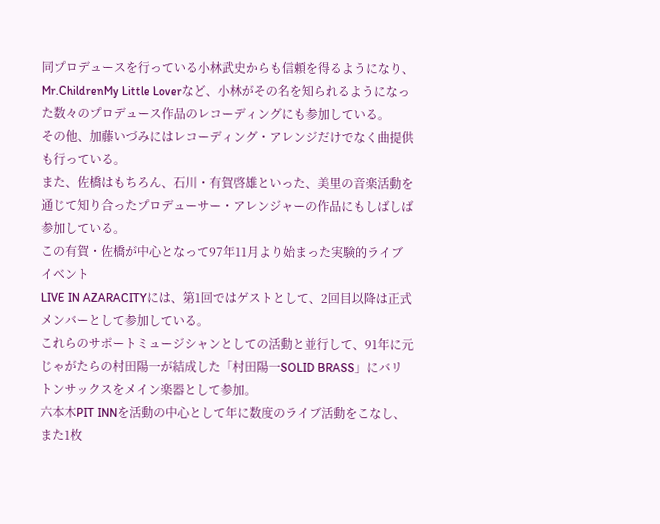同プロデュースを行っている小林武史からも信頼を得るようになり、Mr.ChildrenMy Little Loverなど、小林がその名を知られるようになった数々のプロデュース作品のレコーディングにも参加している。
その他、加藤いづみにはレコーディング・アレンジだけでなく曲提供も行っている。
また、佐橋はもちろん、石川・有賀啓雄といった、美里の音楽活動を通じて知り合ったプロデューサー・アレンジャーの作品にもしばしば参加している。
この有賀・佐橋が中心となって97年11月より始まった実験的ライブイベント
LIVE IN AZARACITYには、第1回ではゲストとして、2回目以降は正式メンバーとして参加している。
これらのサポートミュージシャンとしての活動と並行して、91年に元じゃがたらの村田陽一が結成した「村田陽一SOLID BRASS」にバリトンサックスをメイン楽器として参加。
六本木PIT INNを活動の中心として年に数度のライブ活動をこなし、
また1枚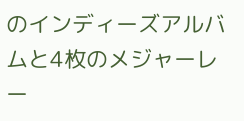のインディーズアルバムと4枚のメジャーレー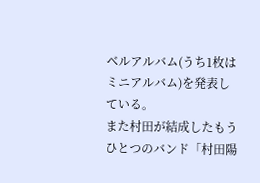ベルアルバム(うち1枚はミニアルバム)を発表している。
また村田が結成したもうひとつのバンド「村田陽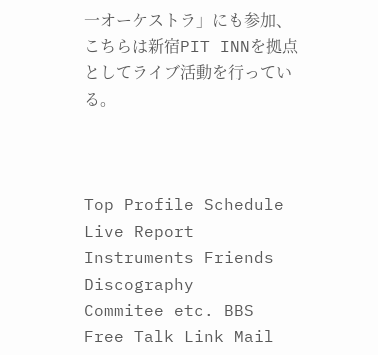一オーケストラ」にも参加、こちらは新宿PIT INNを拠点としてライブ活動を行っている。



Top Profile Schedule Live Report Instruments Friends Discography
Commitee etc. BBS Free Talk Link Mail